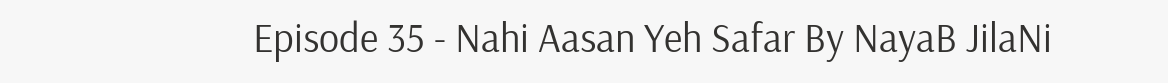Episode 35 - Nahi Aasan Yeh Safar By NayaB JilaNi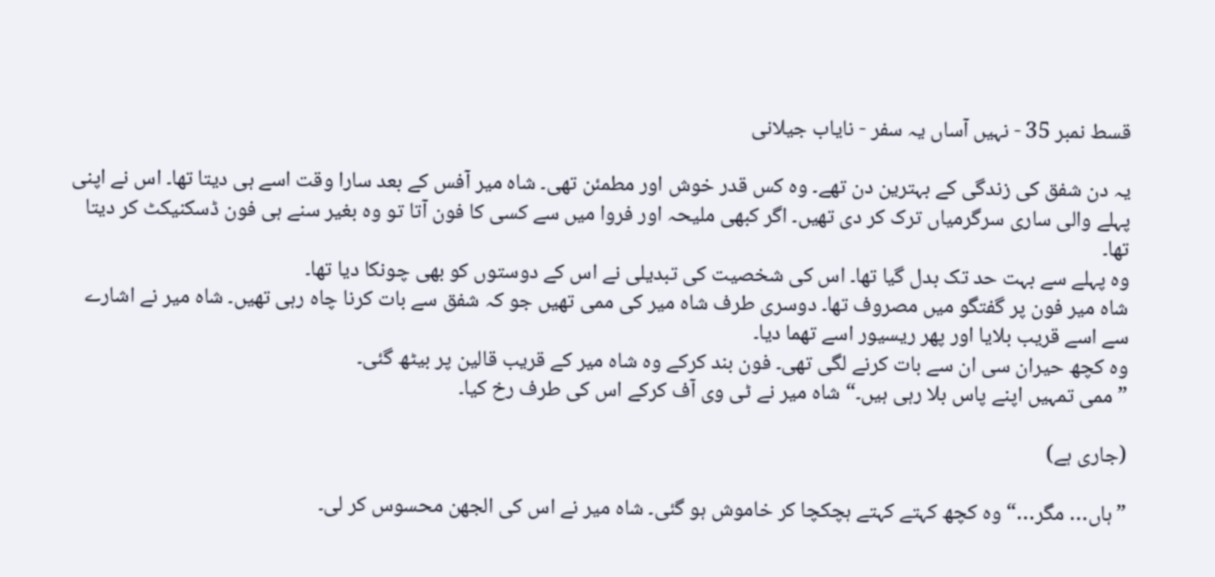قسط نمبر 35 - نہیں آساں یہ سفر - نایاب جیلانی

یہ دن شفق کی زندگی کے بہترین دن تھے۔ وہ کس قدر خوش اور مطمئن تھی۔ شاہ میر آفس کے بعد سارا وقت اسے ہی دیتا تھا۔ اس نے اپنی پہلے والی ساری سرگرمیاں ترک کر دی تھیں۔ اگر کبھی ملیحہ اور فروا میں سے کسی کا فون آتا تو وہ بغیر سنے ہی فون ڈسکنیکٹ کر دیتا تھا۔
وہ پہلے سے بہت حد تک بدل گیا تھا۔ اس کی شخصیت کی تبدیلی نے اس کے دوستوں کو بھی چونکا دیا تھا۔
شاہ میر فون پر گفتگو میں مصروف تھا۔ دوسری طرف شاہ میر کی ممی تھیں جو کہ شفق سے بات کرنا چاہ رہی تھیں۔ شاہ میر نے اشارے سے اسے قریب بلایا اور پھر ریسیور اسے تھما دیا۔
وہ کچھ حیران سی ان سے بات کرنے لگی تھی۔ فون بند کرکے وہ شاہ میر کے قریب قالین پر بیٹھ گئی۔
”ممی تمہیں اپنے پاس بلا رہی ہیں۔“ شاہ میر نے ٹی وی آف کرکے اس کی طرف رخ کیا۔

(جاری ہے)

”ہاں… مگر…“ وہ کچھ کہتے کہتے ہچکچا کر خاموش ہو گئی۔ شاہ میر نے اس کی الجھن محسوس کر لی۔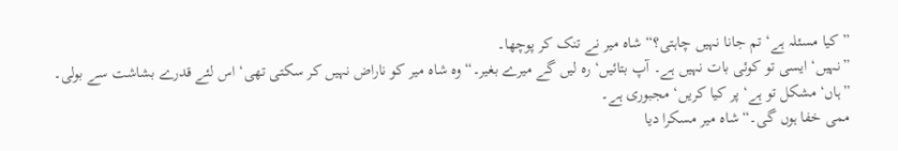”کیا مسئلہ ہے‘ تم جانا نہیں چاہتی؟“ شاہ میر نے تنک کر پوچھا۔
”نہیں‘ ایسی تو کوئی بات نہیں ہے۔ آپ بتائیں‘ رہ لیں گے میرے بغیر۔“ وہ شاہ میر کو ناراض نہیں کر سکتی تھی‘ اس لئے قدرے بشاشت سے بولی۔
”ہاں‘ مشکل تو ہے‘ پر کیا کریں‘ مجبوری ہے۔
ممی خفا ہوں گی۔“ شاہ میر مسکرا دیا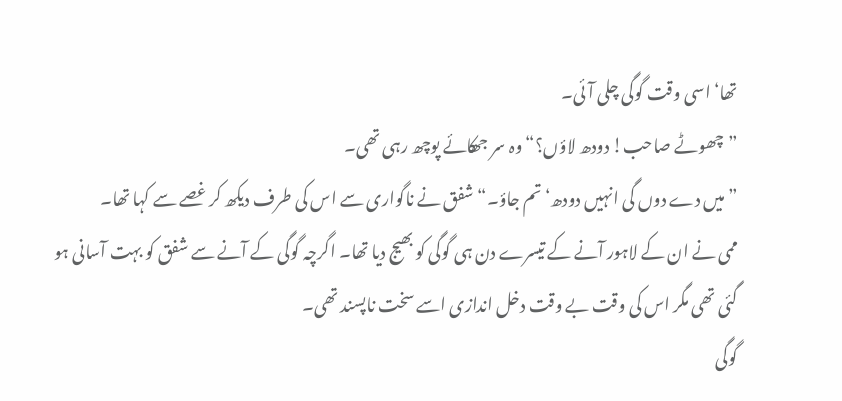تھا‘ اسی وقت گوگی چلی آئی۔
”چھوٹے صاحب! دودھ لاؤں؟“ وہ سر جھکائے پوچھ رہی تھی۔
”میں دے دوں گی انہیں دودھ‘ تم جاؤ۔“ شفق نے ناگواری سے اس کی طرف دیکھ کر غصے سے کہا تھا۔
ممی نے ان کے لاہور آنے کے تیسرے دن ہی گوگی کو بھیج دیا تھا۔ اگرچہ گوگی کے آنے سے شفق کو بہت آسانی ہو گئی تھی مگر اس کی وقت بے وقت دخل اندازی اسے سخت ناپسند تھی۔
گوگی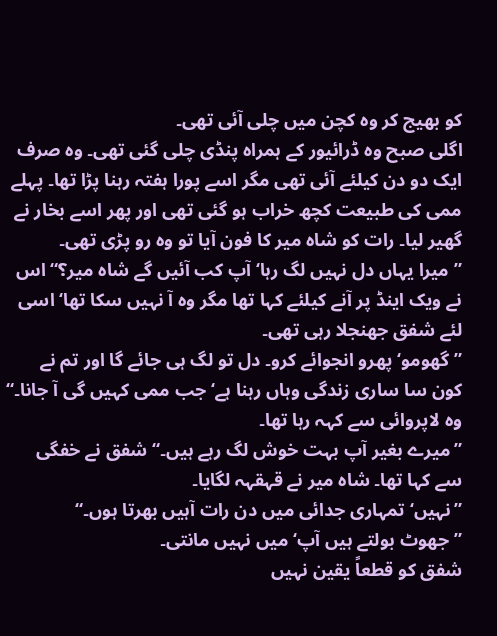کو بھیج کر وہ کچن میں چلی آئی تھی۔
اگلی صبح وہ ڈرائیور کے ہمراہ پنڈی چلی گئی تھی۔ وہ صرف ایک دو دن کیلئے آئی تھی مگر اسے پورا ہفتہ رہنا پڑا تھا۔ پہلے ممی کی طبیعت کچھ خراب ہو گئی تھی اور پھر اسے بخار نے گھیر لیا۔ رات کو شاہ میر کا فون آیا تو وہ رو پڑی تھی۔
”میرا یہاں دل نہیں لگ رہا‘ آپ کب آئیں گے شاہ میر؟“ اس نے ویک اینڈ پر آنے کیلئے کہا تھا مگر وہ آ نہیں سکا تھا‘ اسی لئے شفق جھنجلا رہی تھی۔
”گھومو‘ پھرو انجوائے کرو۔ دل تو لگ ہی جائے گا اور تم نے کون سا ساری زندگی وہاں رہنا ہے‘ جب ممی کہیں گی آ جانا۔“ وہ لاپروائی سے کہہ رہا تھا۔
”میرے بغیر آپ بہت خوش لگ رہے ہیں۔“ شفق نے خفگی سے کہا تھا۔ شاہ میر نے قہقہہ لگایا۔
”نہیں‘ تمہاری جدائی میں دن رات آہیں بھرتا ہوں۔“
”جھوٹ بولتے ہیں آپ‘ میں نہیں مانتی۔
شفق کو قطعاً یقین نہیں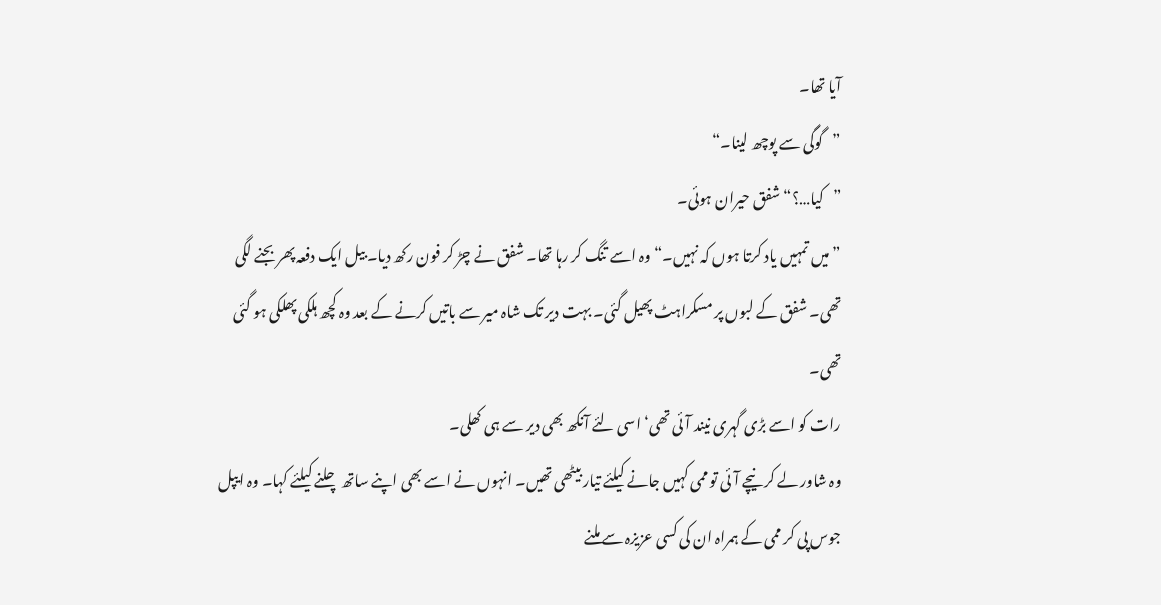آیا تھا۔
”گوگی سے پوچھ لینا۔“
”کیا…؟“ شفق حیران ہوئی۔
”میں تمہیں یاد کرتا ہوں کہ نہیں۔“ وہ اسے تنگ کر رہا تھا۔ شفق نے چڑ کر فون رکھ دیا۔ بیل ایک دفعہ پھر بجنے لگی تھی۔ شفق کے لبوں پر مسکراہٹ پھیل گئی۔ بہت دیر تک شاہ میر سے باتیں کرنے کے بعد وہ کچھ ہلکی پھلکی ہو گئی تھی۔
رات کو اسے بڑی گہری نیند آئی تھی‘ اسی لئے آنکھ بھی دیر سے ہی کھلی۔
وہ شاور لے کر نیچے آئی تو ممی کہیں جانے کیلئے تیار بیٹھی تھیں۔ انہوں نے اسے بھی اپنے ساتھ چلنے کیلئے کہا۔ وہ ایپل جوس پی کر ممی کے ہمراہ ان کی کسی عزیزہ سے ملنے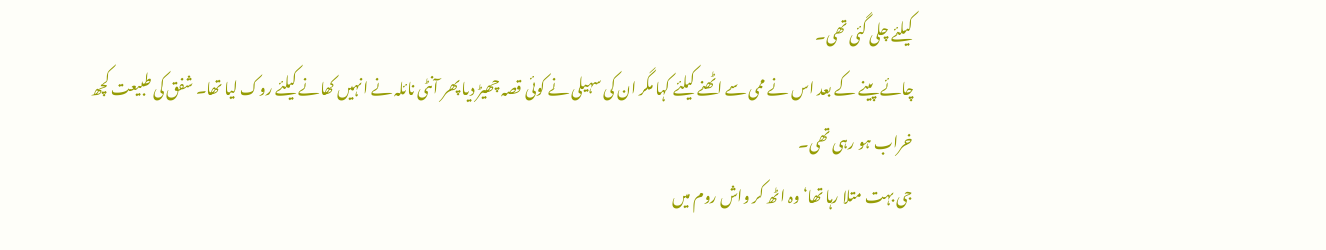کیلئے چلی گئی تھی۔
چائے پینے کے بعد اس نے ممی سے اٹھنے کیلئے کہا مگر ان کی سہیلی نے کوئی قصہ چھیڑ دیا پھر آنٹی نائلہ نے انہیں کھانے کیلئے روک لیا تھا۔ شفق کی طبیعت کچھ خراب ہو رہی تھی۔
جی بہت متلا رہا تھا‘ وہ اٹھ کر واش روم میں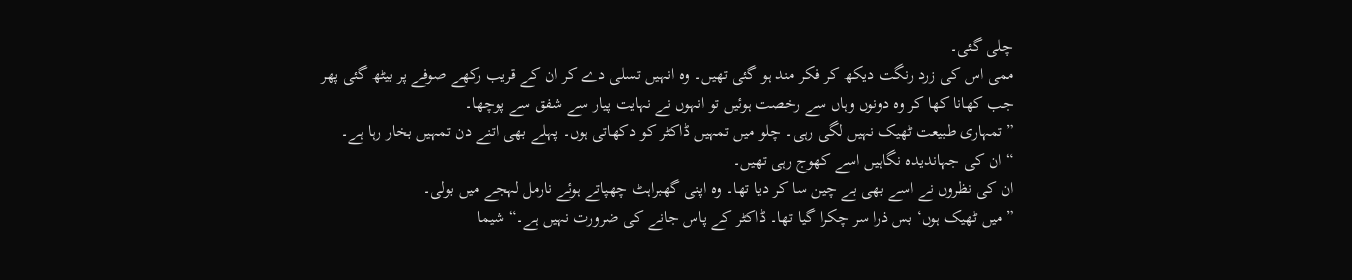چلی گئی۔
ممی اس کی زرد رنگت دیکھ کر فکر مند ہو گئی تھیں۔ وہ انہیں تسلی دے کر ان کے قریب رکھے صوفے پر بیٹھ گئی پھر جب کھانا کھا کر وہ دونوں وہاں سے رخصت ہوئیں تو انہوں نے نہایت پیار سے شفق سے پوچھا۔
”تمہاری طبیعت ٹھیک نہیں لگی رہی۔ چلو میں تمہیں ڈاکٹر کو دکھاتی ہوں۔ پہلے بھی اتنے دن تمہیں بخار رہا ہے۔
“ ان کی جہاندیدہ نگاہیں اسے کھوج رہی تھیں۔
ان کی نظروں نے اسے بھی بے چین سا کر دیا تھا۔ وہ اپنی گھبراہٹ چھپاتے ہوئے نارمل لہجے میں بولی۔
”میں ٹھیک ہوں‘ بس ذرا سر چکرا گیا تھا۔ ڈاکٹر کے پاس جانے کی ضرورت نہیں ہے۔“ شیما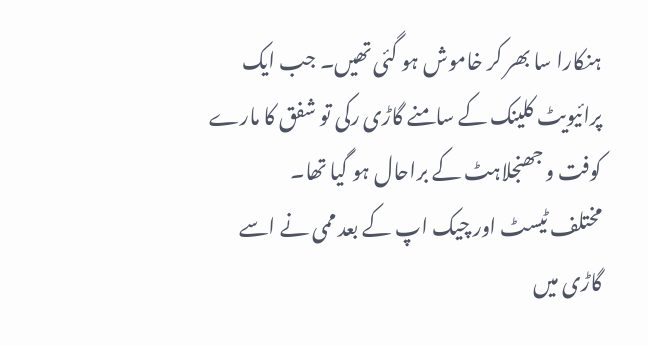ہنکارا سا بھر کر خاموش ہو گئی تھیں۔ جب ایک پرائیویٹ کلینک کے سامنے گاڑی رکی تو شفق کا مارے کوفت و جھنجلاہٹ کے براحال ہو گیا تھا۔
مختلف ٹیسٹ اور چیک اپ کے بعد ممی نے اسے گاڑی میں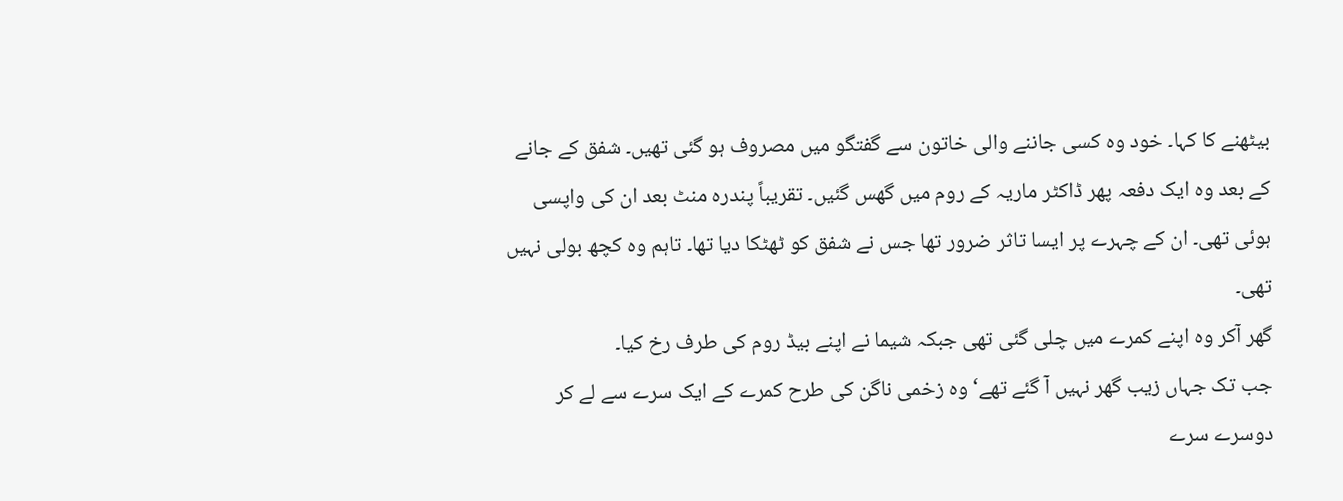بیٹھنے کا کہا۔ خود وہ کسی جاننے والی خاتون سے گفتگو میں مصروف ہو گئی تھیں۔ شفق کے جانے کے بعد وہ ایک دفعہ پھر ڈاکٹر ماریہ کے روم میں گھس گئیں۔ تقریباً پندرہ منٹ بعد ان کی واپسی ہوئی تھی۔ ان کے چہرے پر ایسا تاثر ضرور تھا جس نے شفق کو ٹھٹکا دیا تھا۔ تاہم وہ کچھ بولی نہیں تھی۔
گھر آکر وہ اپنے کمرے میں چلی گئی تھی جبکہ شیما نے اپنے بیڈ روم کی طرف رخ کیا۔
جب تک جہاں زیب گھر نہیں آ گئے تھے‘ وہ زخمی ناگن کی طرح کمرے کے ایک سرے سے لے کر دوسرے سرے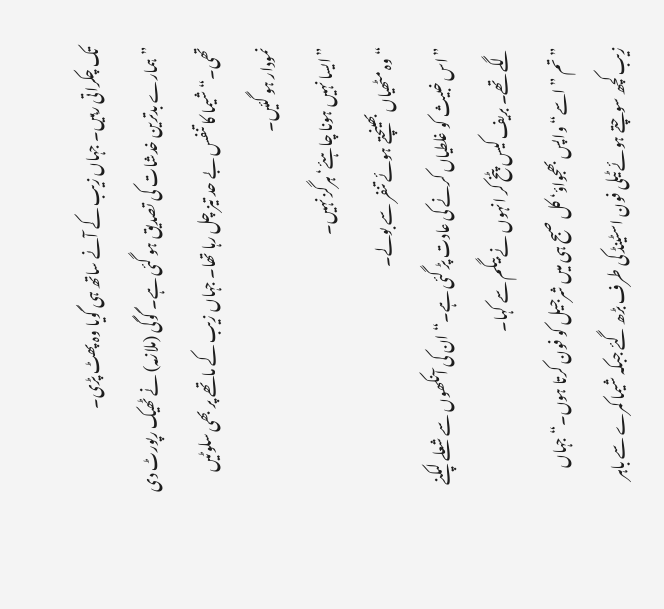تک چکراتی رہیں۔ جہاں زیب کے آنے ساتھ ہی گویا وہ پھٹ پڑی۔
”ہمارے بدترین خدشات کی تصدیق ہو گئی ہے۔ گوگی (ملازمہ) نے ٹھیک رپورٹ دی تھی۔“ شیما کا تنفس بے حد تیز چل رہا تھا۔ جہاں زیب کے ماتھے پر بھی سلوٹیں نمودار ہو گئیں۔
”ایسا نہیں ہونا چاہئے‘ ہرگز نہیں۔
“ وہ مٹھیاں بھینچتے ہوئے تنفر سے بولے۔
”اس خبیث کو غلطیاں کرنے کی عادت پڑ گئی ہے۔“ ان کی آنکھوں سے شعلے لپکنے لگے تھے۔ بریف کیس پٹخ کر انہوں نے بیگم سے کہا۔
”تم ”اسے“ واپس بھجواؤ‘ کل صبح ہی میں شرجیل کو فون کرتا ہوں۔“ جہاں زیب کچھ سوچتے ہوئے ٹیلی فون اسٹینڈ کی طرف بڑھ گئے جبکہ شیما کمرے سے باہر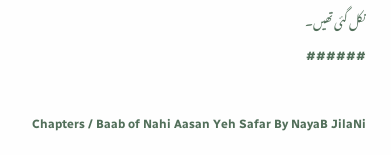نکل گئی تھیں۔
######

Chapters / Baab of Nahi Aasan Yeh Safar By NayaB JilaNi